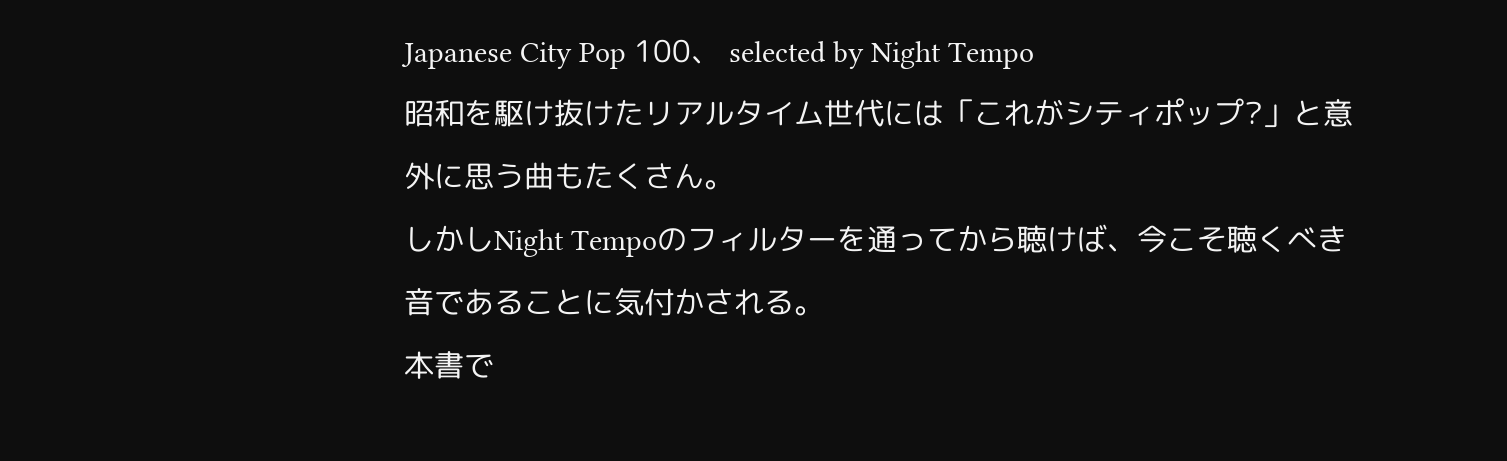Japanese City Pop 100、 selected by Night Tempo
昭和を駆け抜けたリアルタイム世代には「これがシティポップ?」と意外に思う曲もたくさん。
しかしNight Tempoのフィルターを通ってから聴けば、今こそ聴くべき音であることに気付かされる。
本書で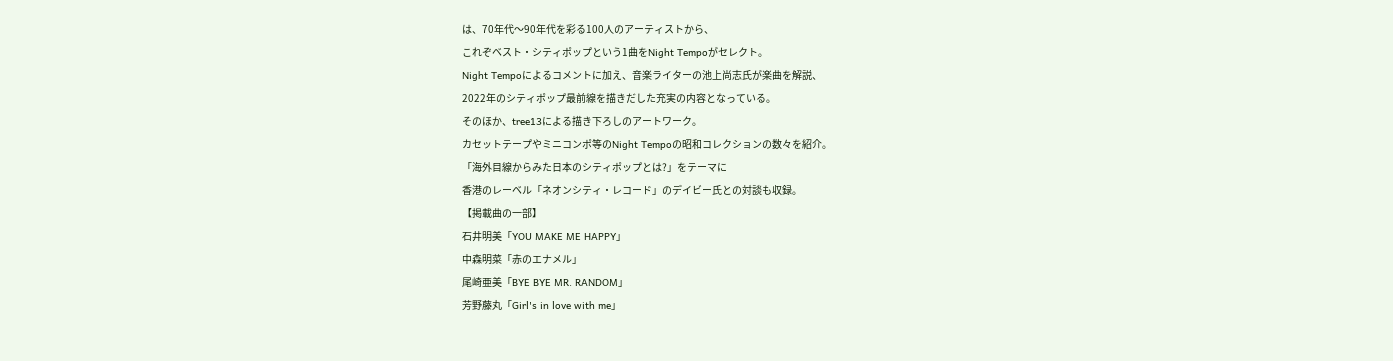は、70年代〜90年代を彩る100人のアーティストから、
これぞベスト・シティポップという1曲をNight Tempoがセレクト。
Night Tempoによるコメントに加え、音楽ライターの池上尚志氏が楽曲を解説、
2022年のシティポップ最前線を描きだした充実の内容となっている。
そのほか、tree13による描き下ろしのアートワーク。
カセットテープやミニコンポ等のNight Tempoの昭和コレクションの数々を紹介。
「海外目線からみた日本のシティポップとは?」をテーマに
香港のレーベル「ネオンシティ・レコード」のデイビー氏との対談も収録。
【掲載曲の一部】
石井明美「YOU MAKE ME HAPPY」
中森明菜「赤のエナメル」
尾崎亜美「BYE BYE MR. RANDOM」
芳野藤丸「Girl's in love with me」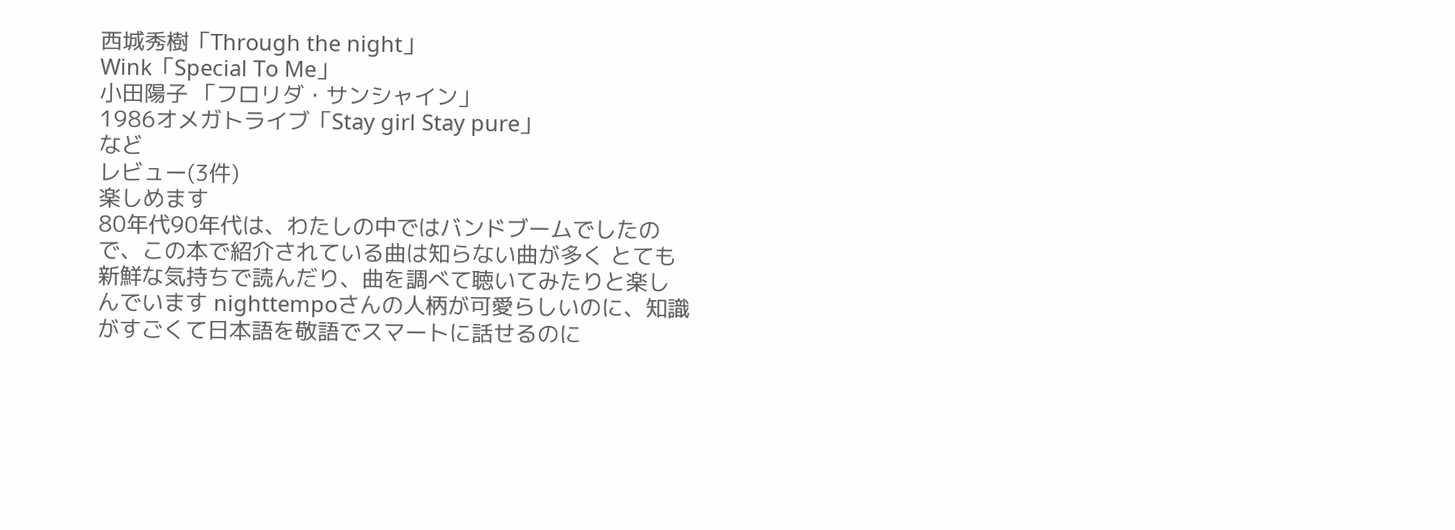西城秀樹「Through the night」
Wink「Special To Me」
小田陽子 「フロリダ・サンシャイン」
1986オメガトライブ「Stay girl Stay pure」
など
レビュー(3件)
楽しめます
80年代90年代は、わたしの中ではバンドブームでしたので、この本で紹介されている曲は知らない曲が多く とても新鮮な気持ちで読んだり、曲を調べて聴いてみたりと楽しんでいます nighttempoさんの人柄が可愛らしいのに、知識がすごくて日本語を敬語でスマートに話せるのに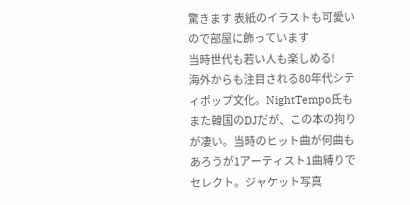驚きます 表紙のイラストも可愛いので部屋に飾っています
当時世代も若い人も楽しめる!
海外からも注目される80年代シティポップ文化。NightTempo氏もまた韓国のDJだが、この本の拘りが凄い。当時のヒット曲が何曲もあろうが1アーティスト1曲縛りでセレクト。ジャケット写真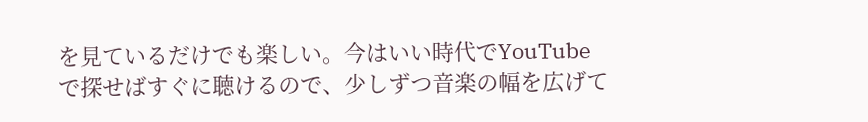を見ているだけでも楽しい。今はいい時代でYouTubeで探せばすぐに聴けるので、少しずつ音楽の幅を広げて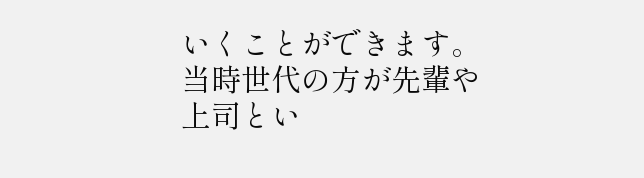いくことができます。 当時世代の方が先輩や上司とい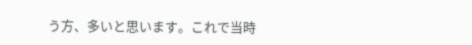う方、多いと思います。これで当時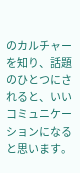のカルチャーを知り、話題のひとつにされると、いいコミュニケーションになると思います。